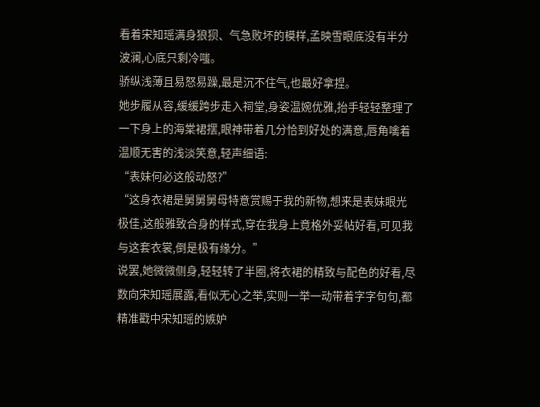看着宋知瑶满身狼狈、气急败坏的模样,孟映雪眼底没有半分波澜,心底只剩冷嗤。
骄纵浅薄且易怒易躁,最是沉不住气,也最好拿捏。
她步履从容,缓缓跨步走入祠堂,身姿温婉优雅,抬手轻轻整理了一下身上的海棠裙摆,眼神带着几分恰到好处的满意,唇角噙着温顺无害的浅淡笑意,轻声细语:
“表妹何必这般动怒?”
“这身衣裙是舅舅舅母特意赏赐于我的新物,想来是表妹眼光极佳,这般雅致合身的样式,穿在我身上竟格外妥帖好看,可见我与这套衣裳,倒是极有缘分。”
说罢,她微微侧身,轻轻转了半圈,将衣裙的精致与配色的好看,尽数向宋知瑶展露,看似无心之举,实则一举一动带着字字句句,都精准戳中宋知瑶的嫉妒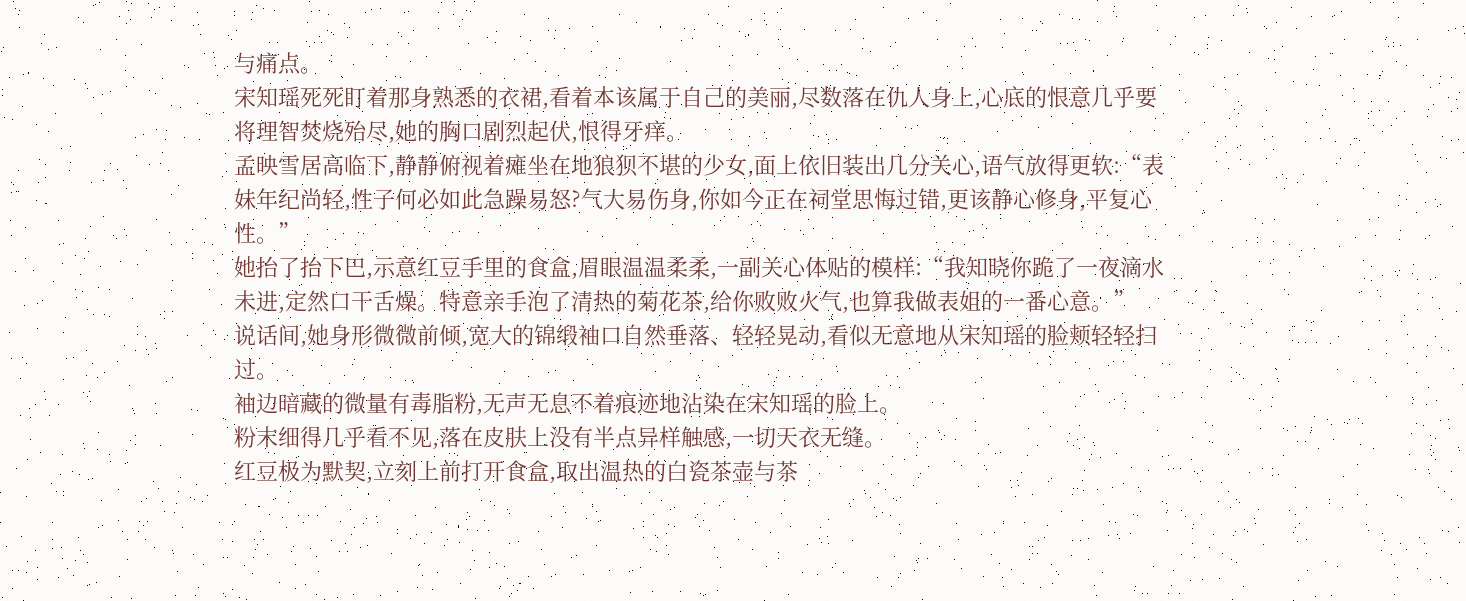与痛点。
宋知瑶死死盯着那身熟悉的衣裙,看着本该属于自己的美丽,尽数落在仇人身上,心底的恨意几乎要将理智焚烧殆尽,她的胸口剧烈起伏,恨得牙痒。
孟映雪居高临下,静静俯视着瘫坐在地狼狈不堪的少女,面上依旧装出几分关心,语气放得更软:“表妹年纪尚轻,性子何必如此急躁易怒?气大易伤身,你如今正在祠堂思悔过错,更该静心修身,平复心性。”
她抬了抬下巴,示意红豆手里的食盒,眉眼温温柔柔,一副关心体贴的模样:“我知晓你跪了一夜滴水未进,定然口干舌燥。特意亲手泡了清热的菊花茶,给你败败火气,也算我做表姐的一番心意。”
说话间,她身形微微前倾,宽大的锦缎袖口自然垂落、轻轻晃动,看似无意地从宋知瑶的脸颊轻轻扫过。
袖边暗藏的微量有毒脂粉,无声无息不着痕迹地沾染在宋知瑶的脸上。
粉末细得几乎看不见,落在皮肤上没有半点异样触感,一切天衣无缝。
红豆极为默契,立刻上前打开食盒,取出温热的白瓷茶壶与茶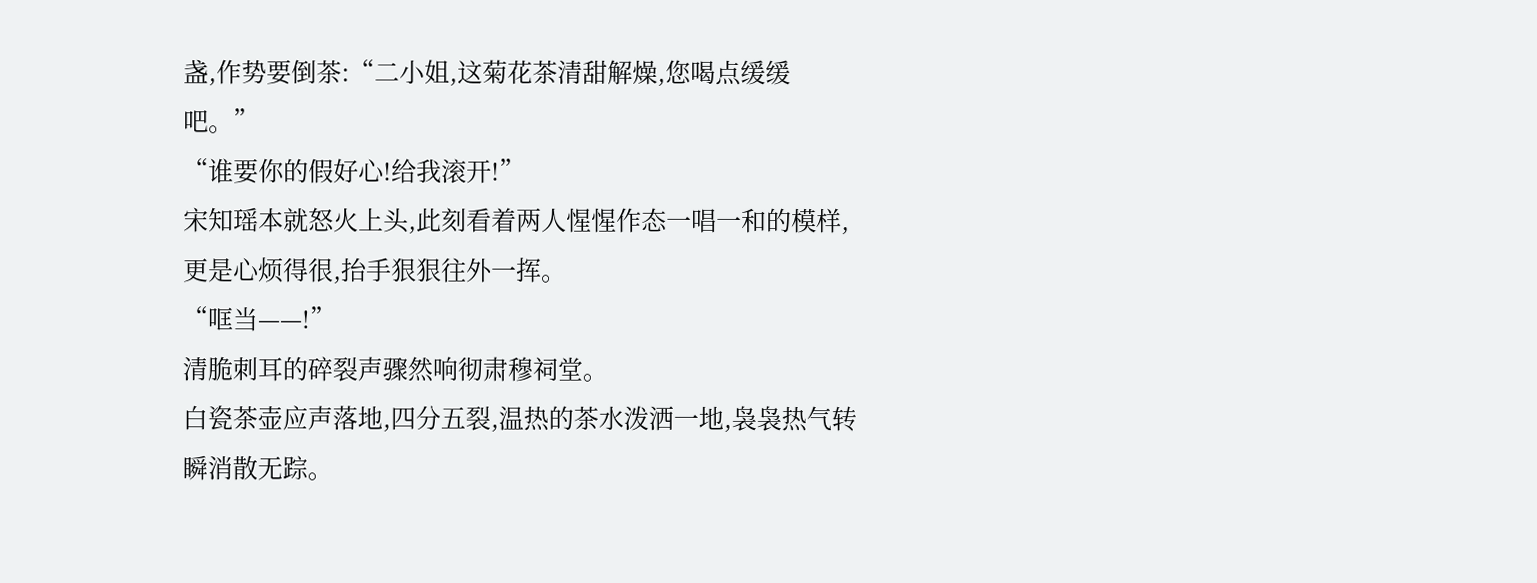盏,作势要倒茶:“二小姐,这菊花茶清甜解燥,您喝点缓缓吧。”
“谁要你的假好心!给我滚开!”
宋知瑶本就怒火上头,此刻看着两人惺惺作态一唱一和的模样,更是心烦得很,抬手狠狠往外一挥。
“哐当——!”
清脆刺耳的碎裂声骤然响彻肃穆祠堂。
白瓷茶壶应声落地,四分五裂,温热的茶水泼洒一地,袅袅热气转瞬消散无踪。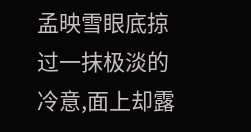孟映雪眼底掠过一抹极淡的冷意,面上却露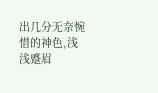出几分无奈惋惜的神色,浅浅蹙眉